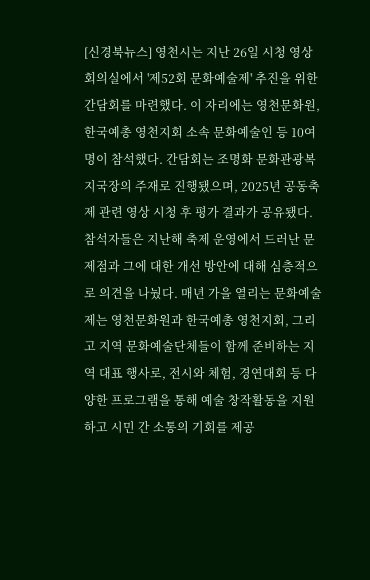[신경북뉴스] 영천시는 지난 26일 시청 영상회의실에서 '제52회 문화예술제' 추진을 위한 간담회를 마련했다. 이 자리에는 영천문화원, 한국예총 영천지회 소속 문화예술인 등 10여 명이 참석했다. 간담회는 조명화 문화관광복지국장의 주재로 진행됐으며, 2025년 공동축제 관련 영상 시청 후 평가 결과가 공유됐다. 참석자들은 지난해 축제 운영에서 드러난 문제점과 그에 대한 개선 방안에 대해 심층적으로 의견을 나눴다. 매년 가을 열리는 문화예술제는 영천문화원과 한국예총 영천지회, 그리고 지역 문화예술단체들이 함께 준비하는 지역 대표 행사로, 전시와 체험, 경연대회 등 다양한 프로그램을 통해 예술 창작활동을 지원하고 시민 간 소통의 기회를 제공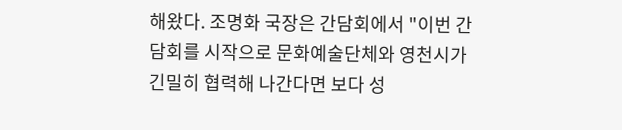해왔다. 조명화 국장은 간담회에서 "이번 간담회를 시작으로 문화예술단체와 영천시가 긴밀히 협력해 나간다면 보다 성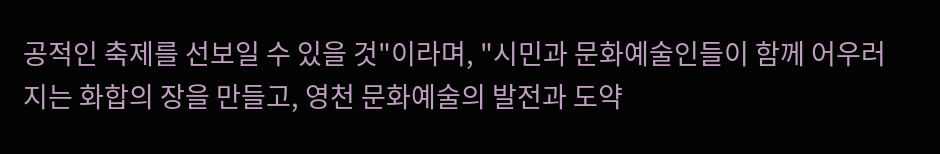공적인 축제를 선보일 수 있을 것"이라며, "시민과 문화예술인들이 함께 어우러지는 화합의 장을 만들고, 영천 문화예술의 발전과 도약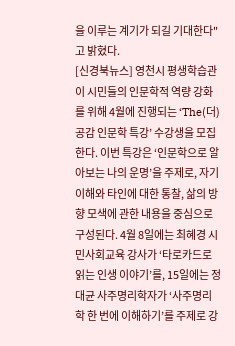을 이루는 계기가 되길 기대한다"고 밝혔다.
[신경북뉴스] 영천시 평생학습관이 시민들의 인문학적 역량 강화를 위해 4월에 진행되는 ‘The(더) 공감 인문학 특강’ 수강생을 모집한다. 이번 특강은 ‘인문학으로 알아보는 나의 운명’을 주제로, 자기 이해와 타인에 대한 통찰, 삶의 방향 모색에 관한 내용을 중심으로 구성된다. 4월 8일에는 최혜경 시민사회교육 강사가 ‘타로카드로 읽는 인생 이야기’를, 15일에는 정대균 사주명리학자가 ‘사주명리학 한 번에 이해하기’를 주제로 강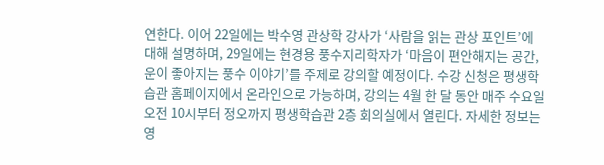연한다. 이어 22일에는 박수영 관상학 강사가 ‘사람을 읽는 관상 포인트’에 대해 설명하며, 29일에는 현경용 풍수지리학자가 ‘마음이 편안해지는 공간, 운이 좋아지는 풍수 이야기’를 주제로 강의할 예정이다. 수강 신청은 평생학습관 홈페이지에서 온라인으로 가능하며, 강의는 4월 한 달 동안 매주 수요일 오전 10시부터 정오까지 평생학습관 2층 회의실에서 열린다. 자세한 정보는 영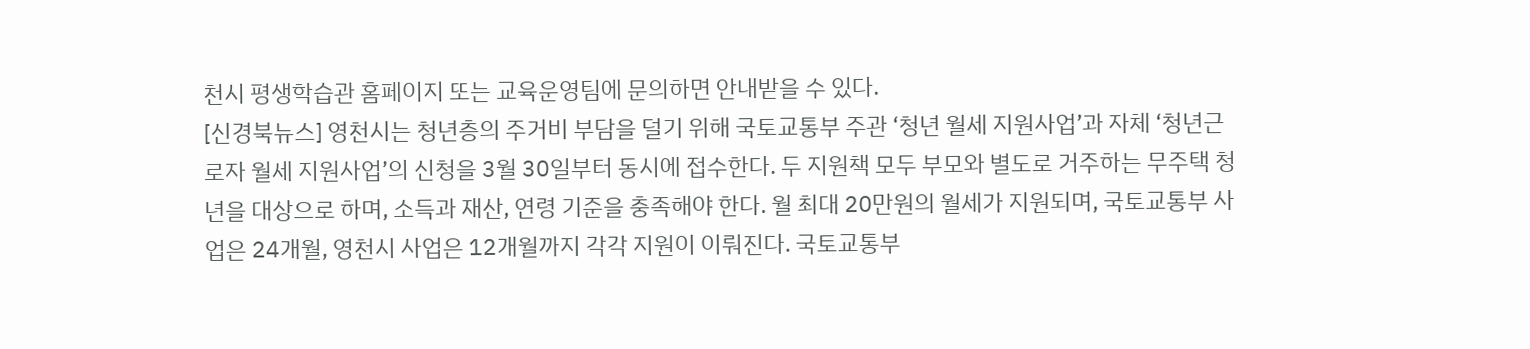천시 평생학습관 홈페이지 또는 교육운영팀에 문의하면 안내받을 수 있다.
[신경북뉴스] 영천시는 청년층의 주거비 부담을 덜기 위해 국토교통부 주관 ‘청년 월세 지원사업’과 자체 ‘청년근로자 월세 지원사업’의 신청을 3월 30일부터 동시에 접수한다. 두 지원책 모두 부모와 별도로 거주하는 무주택 청년을 대상으로 하며, 소득과 재산, 연령 기준을 충족해야 한다. 월 최대 20만원의 월세가 지원되며, 국토교통부 사업은 24개월, 영천시 사업은 12개월까지 각각 지원이 이뤄진다. 국토교통부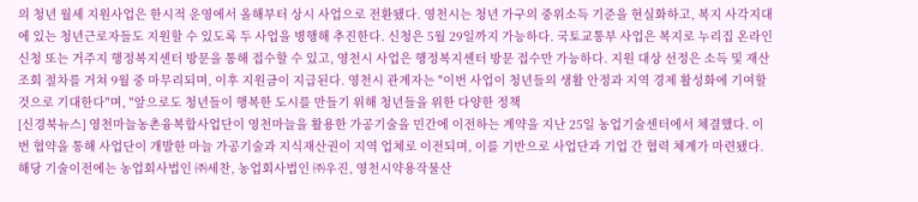의 청년 월세 지원사업은 한시적 운영에서 올해부터 상시 사업으로 전환됐다. 영천시는 청년 가구의 중위소득 기준을 현실화하고, 복지 사각지대에 있는 청년근로자들도 지원할 수 있도록 두 사업을 병행해 추진한다. 신청은 5월 29일까지 가능하다. 국토교통부 사업은 복지로 누리집 온라인 신청 또는 거주지 행정복지센터 방문을 통해 접수할 수 있고, 영천시 사업은 행정복지센터 방문 접수만 가능하다. 지원 대상 선정은 소득 및 재산 조회 절차를 거쳐 9월 중 마무리되며, 이후 지원금이 지급된다. 영천시 관계자는 "이번 사업이 청년들의 생활 안정과 지역 경제 활성화에 기여할 것으로 기대한다"며, "앞으로도 청년들이 행복한 도시를 만들기 위해 청년들을 위한 다양한 정책
[신경북뉴스] 영천마늘농촌융복합사업단이 영천마늘을 활용한 가공기술을 민간에 이전하는 계약을 지난 25일 농업기술센터에서 체결했다. 이번 협약을 통해 사업단이 개발한 마늘 가공기술과 지식재산권이 지역 업체로 이전되며, 이를 기반으로 사업단과 기업 간 협력 체계가 마련됐다. 해당 기술이전에는 농업회사법인 ㈜세찬, 농업회사법인 ㈜우진, 영천시약용작물산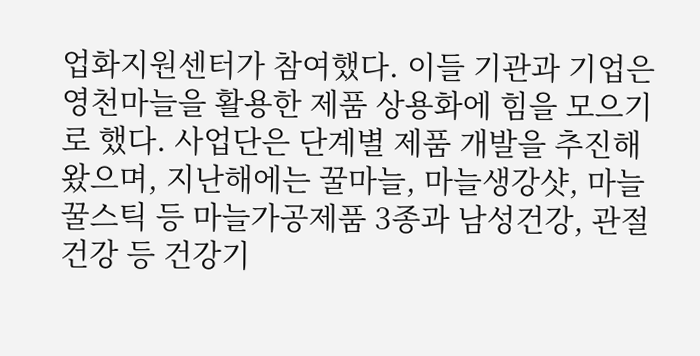업화지원센터가 참여했다. 이들 기관과 기업은 영천마늘을 활용한 제품 상용화에 힘을 모으기로 했다. 사업단은 단계별 제품 개발을 추진해 왔으며, 지난해에는 꿀마늘, 마늘생강샷, 마늘꿀스틱 등 마늘가공제품 3종과 남성건강, 관절건강 등 건강기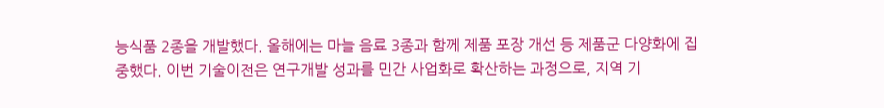능식품 2종을 개발했다. 올해에는 마늘 음료 3종과 함께 제품 포장 개선 등 제품군 다양화에 집중했다. 이번 기술이전은 연구개발 성과를 민간 사업화로 확산하는 과정으로, 지역 기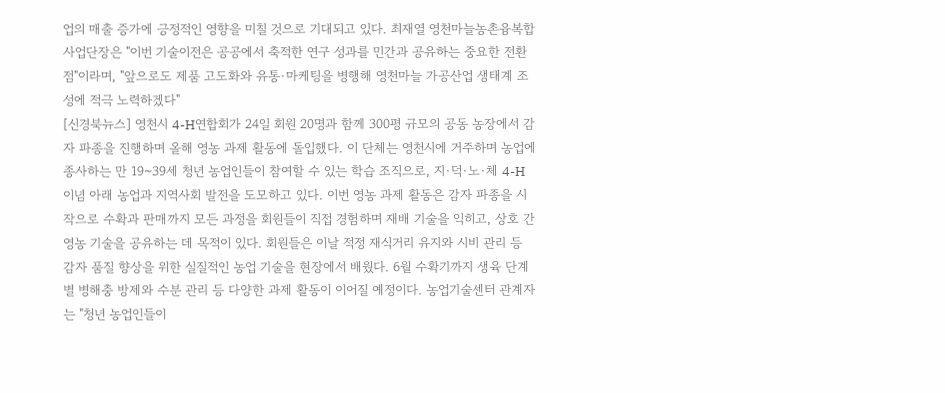업의 매출 증가에 긍정적인 영향을 미칠 것으로 기대되고 있다. 최재열 영천마늘농촌융복합사업단장은 "이번 기술이전은 공공에서 축적한 연구 성과를 민간과 공유하는 중요한 전환점"이라며, "앞으로도 제품 고도화와 유통·마케팅을 병행해 영천마늘 가공산업 생태계 조성에 적극 노력하겠다"
[신경북뉴스] 영천시 4-H연합회가 24일 회원 20명과 함께 300평 규모의 공동 농장에서 감자 파종을 진행하며 올해 영농 과제 활동에 돌입했다. 이 단체는 영천시에 거주하며 농업에 종사하는 만 19~39세 청년 농업인들이 참여할 수 있는 학습 조직으로, 지·덕·노·체 4-H 이념 아래 농업과 지역사회 발전을 도모하고 있다. 이번 영농 과제 활동은 감자 파종을 시작으로 수확과 판매까지 모든 과정을 회원들이 직접 경험하며 재배 기술을 익히고, 상호 간 영농 기술을 공유하는 데 목적이 있다. 회원들은 이날 적정 재식거리 유지와 시비 관리 등 감자 품질 향상을 위한 실질적인 농업 기술을 현장에서 배웠다. 6월 수확기까지 생육 단계별 병해충 방제와 수분 관리 등 다양한 과제 활동이 이어질 예정이다. 농업기술센터 관계자는 "청년 농업인들이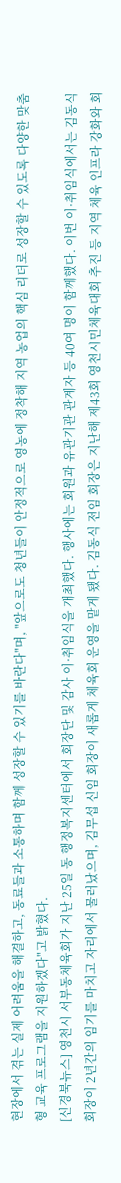현장에서 겪는 실제 어려움을 해결하고, 동료들과 소통하며 함께 성장할 수 있기를 바란다"며, "앞으로도 청년들이 안정적으로 영농에 정착해 지역 농업의 핵심 리더로 성장할 수 있도록 다양한 맞춤형 교육 프로그램을 지원하겠다"고 밝혔다.
[신경북뉴스] 영천시 서부동체육회가 지난 25일 동 행정복지센터에서 회장단 및 감사 이·취임식을 개최했다. 행사에는 회원과 유관기관 관계자 등 40여 명이 함께했다. 이번 이·취임식에서는 김동식 회장이 2년간의 임기를 마치고 자리에서 물러났으며, 김무섭 신임 회장이 새롭게 체육회 운영을 맡게 됐다. 김동식 전임 회장은 지난해 제43회 영천시민체육대회 추진 등 지역 체육 인프라 강화와 회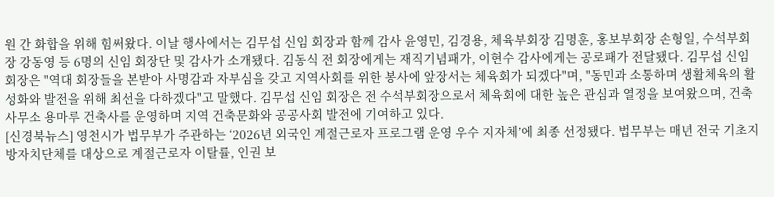원 간 화합을 위해 힘써왔다. 이날 행사에서는 김무섭 신임 회장과 함께 감사 윤영민, 김경용, 체육부회장 김명훈, 홍보부회장 손형일, 수석부회장 강동영 등 6명의 신임 회장단 및 감사가 소개됐다. 김동식 전 회장에게는 재직기념패가, 이현수 감사에게는 공로패가 전달됐다. 김무섭 신임 회장은 "역대 회장들을 본받아 사명감과 자부심을 갖고 지역사회를 위한 봉사에 앞장서는 체육회가 되겠다"며, "동민과 소통하며 생활체육의 활성화와 발전을 위해 최선을 다하겠다"고 말했다. 김무섭 신임 회장은 전 수석부회장으로서 체육회에 대한 높은 관심과 열정을 보여왔으며, 건축사무소 용마루 건축사를 운영하며 지역 건축문화와 공공사회 발전에 기여하고 있다.
[신경북뉴스] 영천시가 법무부가 주관하는 ‘2026년 외국인 계절근로자 프로그램 운영 우수 지자체’에 최종 선정됐다. 법무부는 매년 전국 기초지방자치단체를 대상으로 계절근로자 이탈률, 인권 보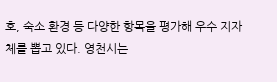호, 숙소 환경 등 다양한 항목을 평가해 우수 지자체를 뽑고 있다. 영천시는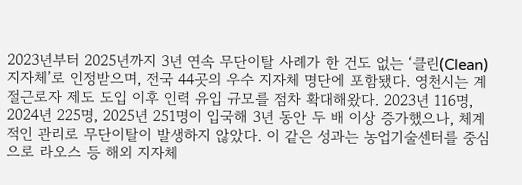2023년부터 2025년까지 3년 연속 무단이탈 사례가 한 건도 없는 ‘클린(Clean) 지자체’로 인정받으며, 전국 44곳의 우수 지자체 명단에 포함됐다. 영천시는 계절근로자 제도 도입 이후 인력 유입 규모를 점차 확대해왔다. 2023년 116명, 2024년 225명, 2025년 251명이 입국해 3년 동안 두 배 이상 증가했으나, 체계적인 관리로 무단이탈이 발생하지 않았다. 이 같은 성과는 농업기술센터를 중심으로 라오스 등 해외 지자체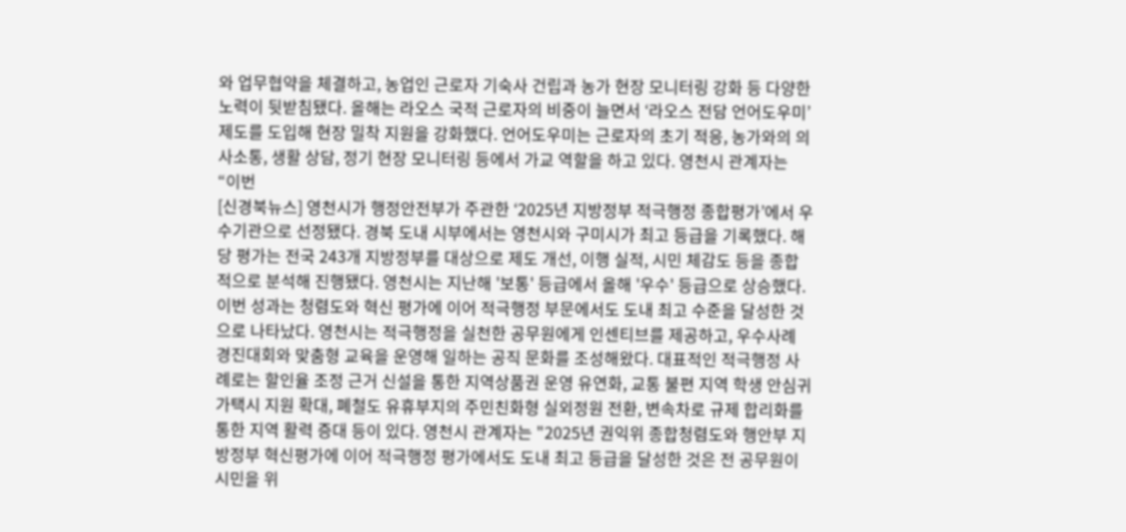와 업무협약을 체결하고, 농업인 근로자 기숙사 건립과 농가 현장 모니터링 강화 등 다양한 노력이 뒷받침됐다. 올해는 라오스 국적 근로자의 비중이 늘면서 ‘라오스 전담 언어도우미’ 제도를 도입해 현장 밀착 지원을 강화했다. 언어도우미는 근로자의 초기 적응, 농가와의 의사소통, 생활 상담, 정기 현장 모니터링 등에서 가교 역할을 하고 있다. 영천시 관계자는 “이번
[신경북뉴스] 영천시가 행정안전부가 주관한 ‘2025년 지방정부 적극행정 종합평가’에서 우수기관으로 선정됐다. 경북 도내 시부에서는 영천시와 구미시가 최고 등급을 기록했다. 해당 평가는 전국 243개 지방정부를 대상으로 제도 개선, 이행 실적, 시민 체감도 등을 종합적으로 분석해 진행됐다. 영천시는 지난해 '보통' 등급에서 올해 '우수' 등급으로 상승했다. 이번 성과는 청렴도와 혁신 평가에 이어 적극행정 부문에서도 도내 최고 수준을 달성한 것으로 나타났다. 영천시는 적극행정을 실천한 공무원에게 인센티브를 제공하고, 우수사례 경진대회와 맞춤형 교육을 운영해 일하는 공직 문화를 조성해왔다. 대표적인 적극행정 사례로는 할인율 조정 근거 신설을 통한 지역상품권 운영 유연화, 교통 불편 지역 학생 안심귀가택시 지원 확대, 폐철도 유휴부지의 주민친화형 실외정원 전환, 변속차로 규제 합리화를 통한 지역 활력 증대 등이 있다. 영천시 관계자는 "2025년 권익위 종합청렴도와 행안부 지방정부 혁신평가에 이어 적극행정 평가에서도 도내 최고 등급을 달성한 것은 전 공무원이 시민을 위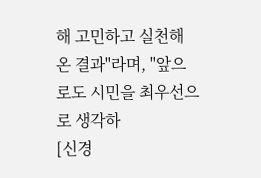해 고민하고 실천해 온 결과"라며, "앞으로도 시민을 최우선으로 생각하
[신경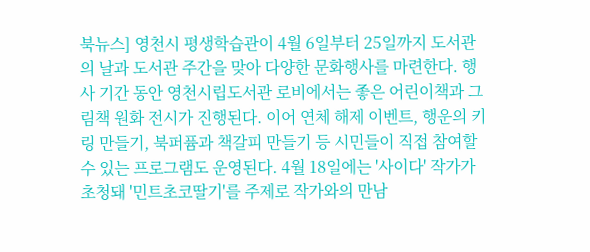북뉴스] 영천시 평생학습관이 4월 6일부터 25일까지 도서관의 날과 도서관 주간을 맞아 다양한 문화행사를 마련한다. 행사 기간 동안 영천시립도서관 로비에서는 좋은 어린이책과 그림책 원화 전시가 진행된다. 이어 연체 해제 이벤트, 행운의 키링 만들기, 북퍼퓸과 책갈피 만들기 등 시민들이 직접 참여할 수 있는 프로그램도 운영된다. 4월 18일에는 '사이다' 작가가 초청돼 '민트초코딸기'를 주제로 작가와의 만남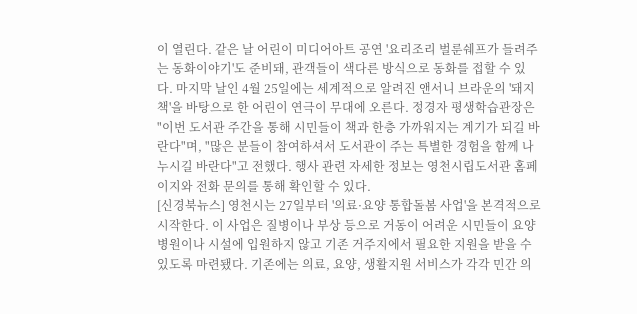이 열린다. 같은 날 어린이 미디어아트 공연 '요리조리 벌룬쉐프가 들려주는 동화이야기'도 준비돼, 관객들이 색다른 방식으로 동화를 접할 수 있다. 마지막 날인 4월 25일에는 세계적으로 알려진 앤서니 브라운의 '돼지책'을 바탕으로 한 어린이 연극이 무대에 오른다. 정경자 평생학습관장은 "이번 도서관 주간을 통해 시민들이 책과 한층 가까워지는 계기가 되길 바란다"며, "많은 분들이 참여하셔서 도서관이 주는 특별한 경험을 함께 나누시길 바란다"고 전했다. 행사 관련 자세한 정보는 영천시립도서관 홈페이지와 전화 문의를 통해 확인할 수 있다.
[신경북뉴스] 영천시는 27일부터 '의료·요양 통합돌봄 사업'을 본격적으로 시작한다. 이 사업은 질병이나 부상 등으로 거동이 어려운 시민들이 요양병원이나 시설에 입원하지 않고 기존 거주지에서 필요한 지원을 받을 수 있도록 마련됐다. 기존에는 의료, 요양, 생활지원 서비스가 각각 민간 의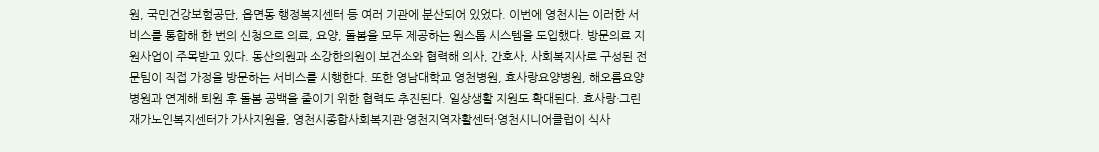원, 국민건강보험공단, 읍면동 행정복지센터 등 여러 기관에 분산되어 있었다. 이번에 영천시는 이러한 서비스를 통합해 한 번의 신청으로 의료, 요양, 돌봄을 모두 제공하는 원스톱 시스템을 도입했다. 방문의료 지원사업이 주목받고 있다. 동산의원과 소강한의원이 보건소와 협력해 의사, 간호사, 사회복지사로 구성된 전문팀이 직접 가정을 방문하는 서비스를 시행한다. 또한 영남대학교 영천병원, 효사랑요양병원, 해오름요양병원과 연계해 퇴원 후 돌봄 공백을 줄이기 위한 협력도 추진된다. 일상생활 지원도 확대된다. 효사랑·그린재가노인복지센터가 가사지원을, 영천시종합사회복지관·영천지역자활센터·영천시니어클럽이 식사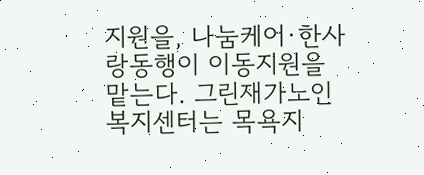지원을, 나눔케어·한사랑동행이 이동지원을 맡는다. 그린재가노인복지센터는 목욕지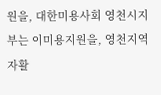원을, 대한미용사회 영천시지부는 이미용지원을, 영천지역자활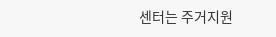센터는 주거지원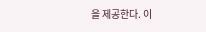을 제공한다. 이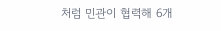처럼 민관이 협력해 6개